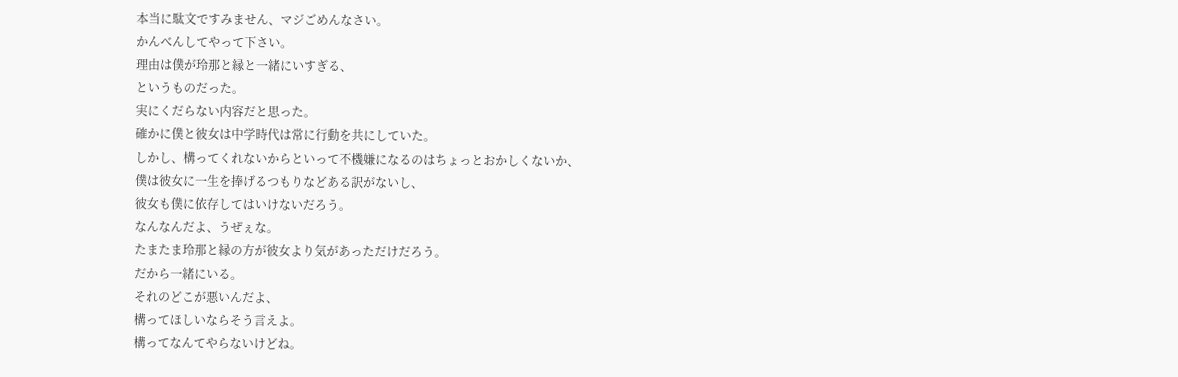本当に駄文ですみません、マジごめんなさい。
かんべんしてやって下さい。
理由は僕が玲那と縁と一緒にいすぎる、
というものだった。
実にくだらない内容だと思った。
確かに僕と彼女は中学時代は常に行動を共にしていた。
しかし、構ってくれないからといって不機嫌になるのはちょっとおかしくないか、
僕は彼女に一生を捧げるつもりなどある訳がないし、
彼女も僕に依存してはいけないだろう。
なんなんだよ、うぜぇな。
たまたま玲那と縁の方が彼女より気があっただけだろう。
だから一緒にいる。
それのどこが悪いんだよ、
構ってほしいならそう言えよ。
構ってなんてやらないけどね。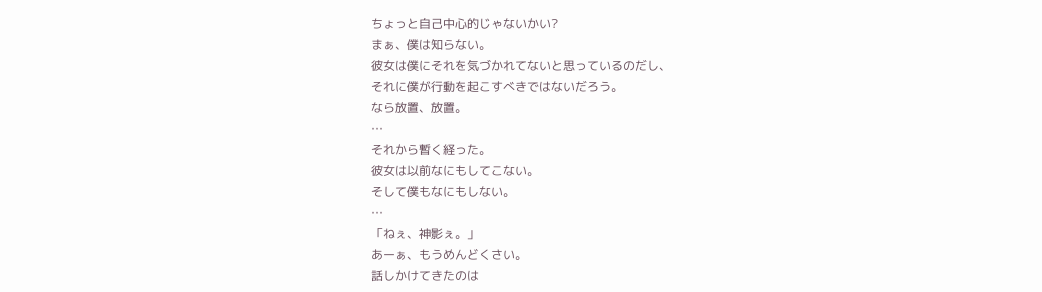ちょっと自己中心的じゃないかい?
まぁ、僕は知らない。
彼女は僕にそれを気づかれてないと思っているのだし、
それに僕が行動を起こすべきではないだろう。
なら放置、放置。
…
それから暫く経った。
彼女は以前なにもしてこない。
そして僕もなにもしない。
…
「ねぇ、神影ぇ。」
あーぁ、もうめんどくさい。
話しかけてきたのは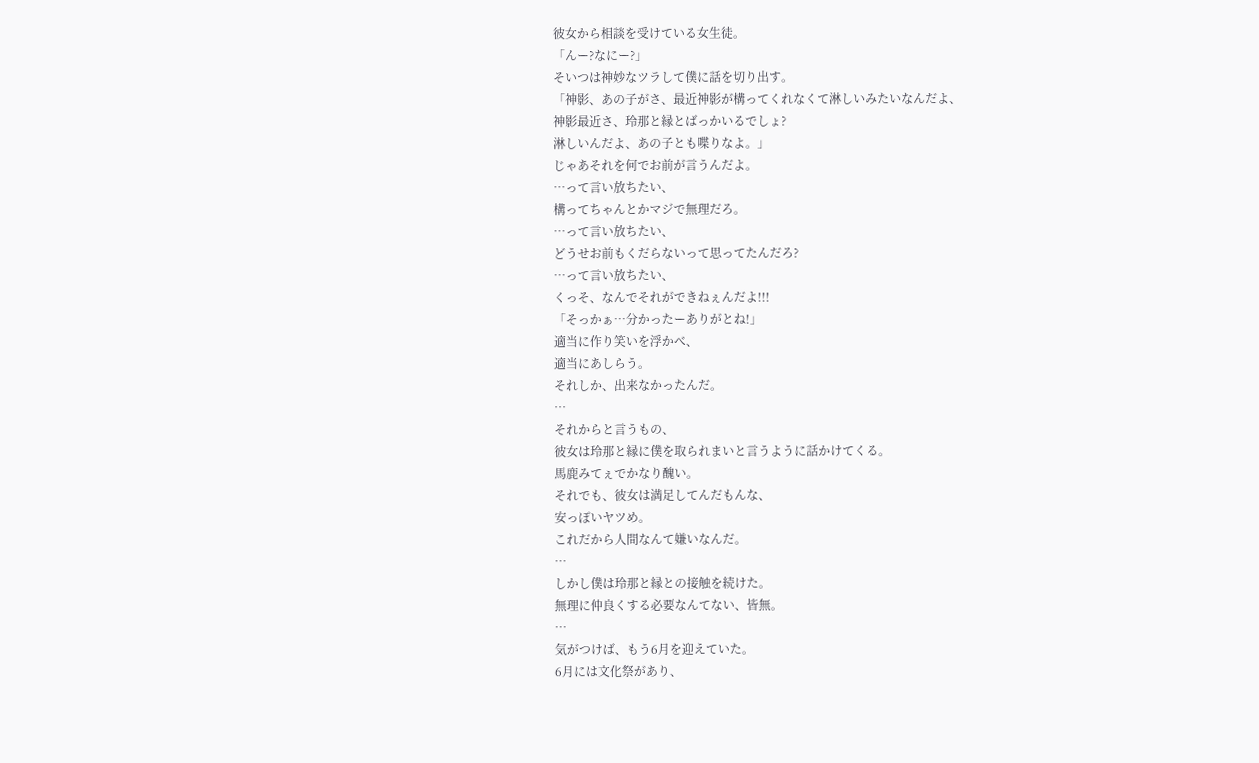彼女から相談を受けている女生徒。
「んー?なにー?」
そいつは神妙なツラして僕に話を切り出す。
「神影、あの子がさ、最近神影が構ってくれなくて淋しいみたいなんだよ、
神影最近さ、玲那と縁とばっかいるでしょ?
淋しいんだよ、あの子とも喋りなよ。」
じゃあそれを何でお前が言うんだよ。
…って言い放ちたい、
構ってちゃんとかマジで無理だろ。
…って言い放ちたい、
どうせお前もくだらないって思ってたんだろ?
…って言い放ちたい、
くっそ、なんでそれができねぇんだよ!!!
「そっかぁ…分かったーありがとね!」
適当に作り笑いを浮かべ、
適当にあしらう。
それしか、出来なかったんだ。
…
それからと言うもの、
彼女は玲那と縁に僕を取られまいと言うように話かけてくる。
馬鹿みてぇでかなり醜い。
それでも、彼女は満足してんだもんな、
安っぽいヤツめ。
これだから人間なんて嫌いなんだ。
…
しかし僕は玲那と縁との接触を続けた。
無理に仲良くする必要なんてない、皆無。
…
気がつけば、もう6月を迎えていた。
6月には文化祭があり、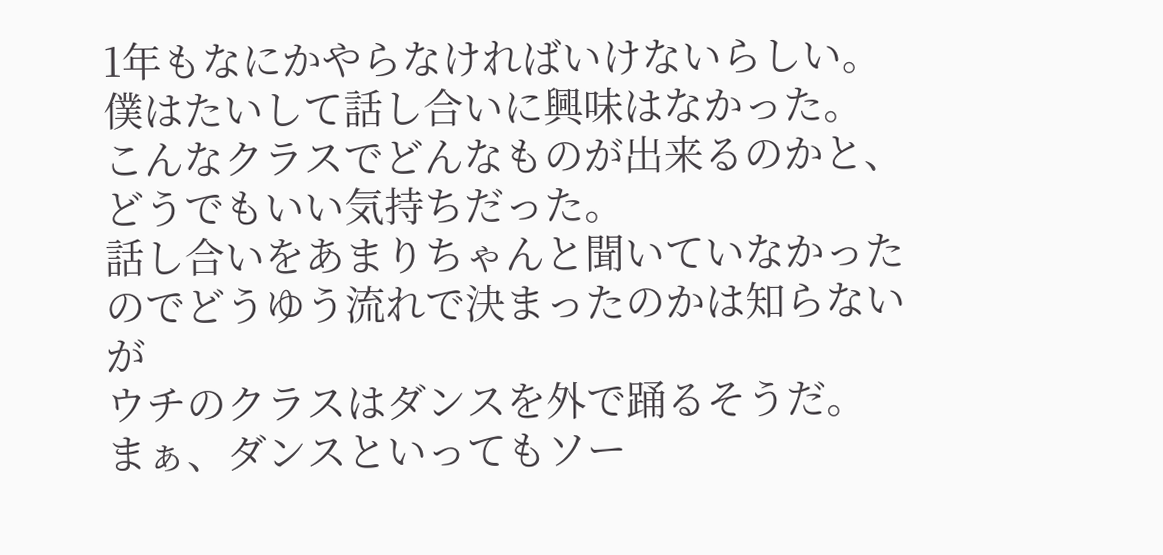1年もなにかやらなければいけないらしい。
僕はたいして話し合いに興味はなかった。
こんなクラスでどんなものが出来るのかと、どうでもいい気持ちだった。
話し合いをあまりちゃんと聞いていなかったのでどうゆう流れで決まったのかは知らないが
ウチのクラスはダンスを外で踊るそうだ。
まぁ、ダンスといってもソー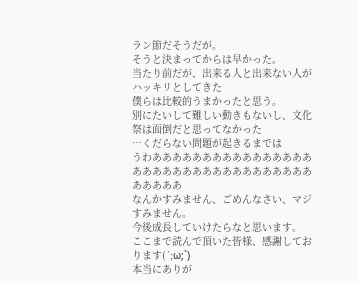ラン節だそうだが。
そうと決まってからは早かった。
当たり前だが、出来る人と出来ない人がハッキリとしてきた
僕らは比較的うまかったと思う。
別にたいして難しい動きもないし、文化祭は面倒だと思ってなかった
…くだらない問題が起きるまでは
うわあああああああああああああああああああああああああああああああああああああああ
なんかすみません、ごめんなさい、マジすみません。
今後成長していけたらなと思います。
ここまで読んで頂いた皆様、感謝しております(´;ω;`)
本当にありが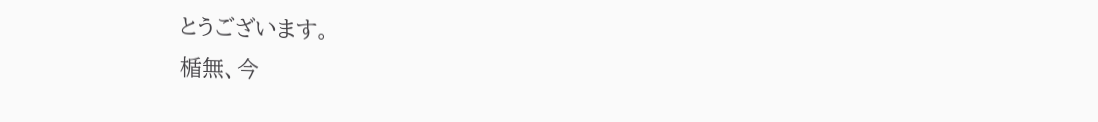とうございます。
楯無、今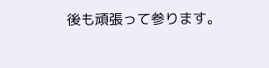後も頑張って参ります。